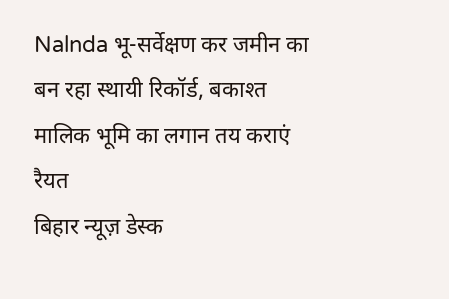Nalnda भू-सर्वेक्षण कर जमीन का बन रहा स्थायी रिकॉर्ड, बकाश्त मालिक भूमि का लगान तय कराएं रैयत
बिहार न्यूज़ डेस्क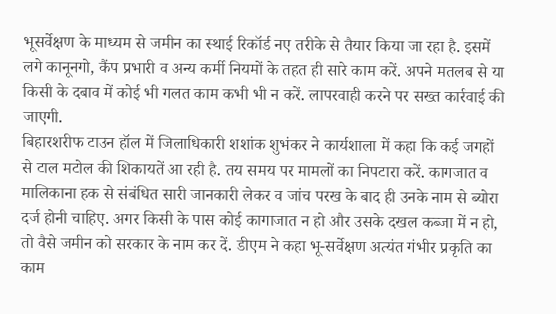भूसर्वेक्षण के माध्यम से जमीन का स्थाई रिकॉर्ड नए तरीके से तैयार किया जा रहा है. इसमें लगे कानूनगो, कैंप प्रभारी व अन्य कर्मी नियमों के तहत ही सारे काम करें. अपने मतलब से या किसी के दबाव में कोई भी गलत काम कभी भी न करें. लापरवाही करने पर सख्त कार्रवाई की जाएगी.
बिहारशरीफ टाउन हॉल में जिलाधिकारी शशांक शुभंकर ने कार्यशाला में कहा कि कई जगहों से टाल मटोल की शिकायतें आ रही है. तय समय पर मामलों का निपटारा करें. कागजात व मालिकाना हक से संबंधित सारी जानकारी लेकर व जांच परख के बाद ही उनके नाम से ब्योरा दर्ज होनी चाहिए. अगर किसी के पास कोई कागाजात न हो और उसके दखल कब्जा में न हो, तो वैसे जमीन को सरकार के नाम कर दें. डीएम ने कहा भू-सर्वेक्षण अत्यंत गंभीर प्रकृति का काम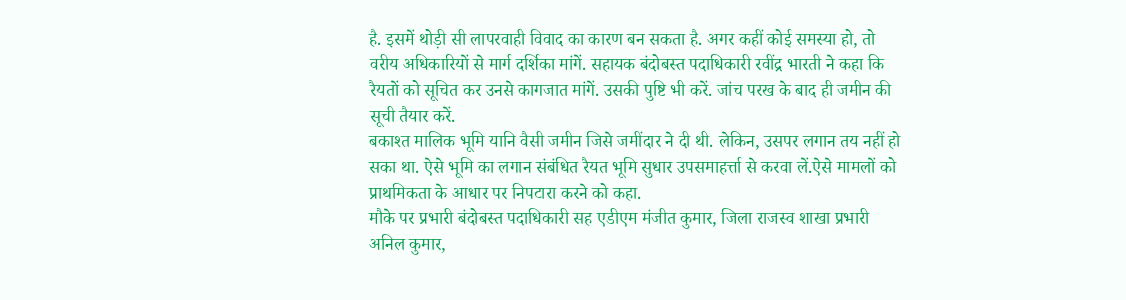है. इसमें थोड़ी सी लापरवाही विवाद का कारण बन सकता है. अगर कहीं कोई समस्या हो, तो वरीय अधिकारियों से मार्ग दर्शिका मांगें. सहायक बंदोबस्त पदाधिकारी रवींद्र भारती ने कहा कि रैयतों को सूचित कर उनसे कागजात मांगें. उसकी पुष्टि भी करें. जांच परख के बाद ही जमीन की सूची तैयार करें.
बकाश्त मालिक भूमि यानि वैसी जमीन जिसे जमींदार ने दी थी. लेकिन, उसपर लगान तय नहीं हो सका था. ऐसे भूमि का लगान संबंधित रैयत भूमि सुधार उपसमाहर्त्ता से करवा लें.ऐसे मामलों को प्राथमिकता के आधार पर निपटारा करने को कहा.
मौके पर प्रभारी बंदोबस्त पदाधिकारी सह एडीएम मंजीत कुमार, जिला राजस्व शाखा प्रभारी अनिल कुमार,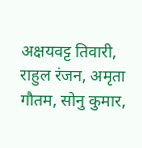अक्षयवट्ट तिवारी, राहुल रंजन, अमृता गौतम, सोनु कुमार,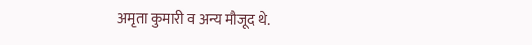अमृता कुमारी व अन्य मौजूद थे.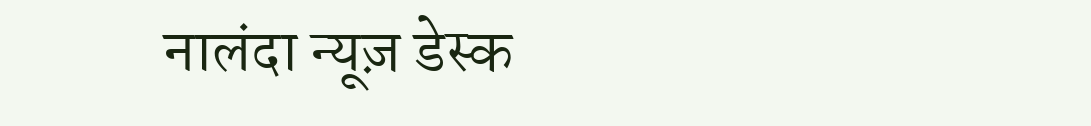नालंदा न्यूज़ डेस्क